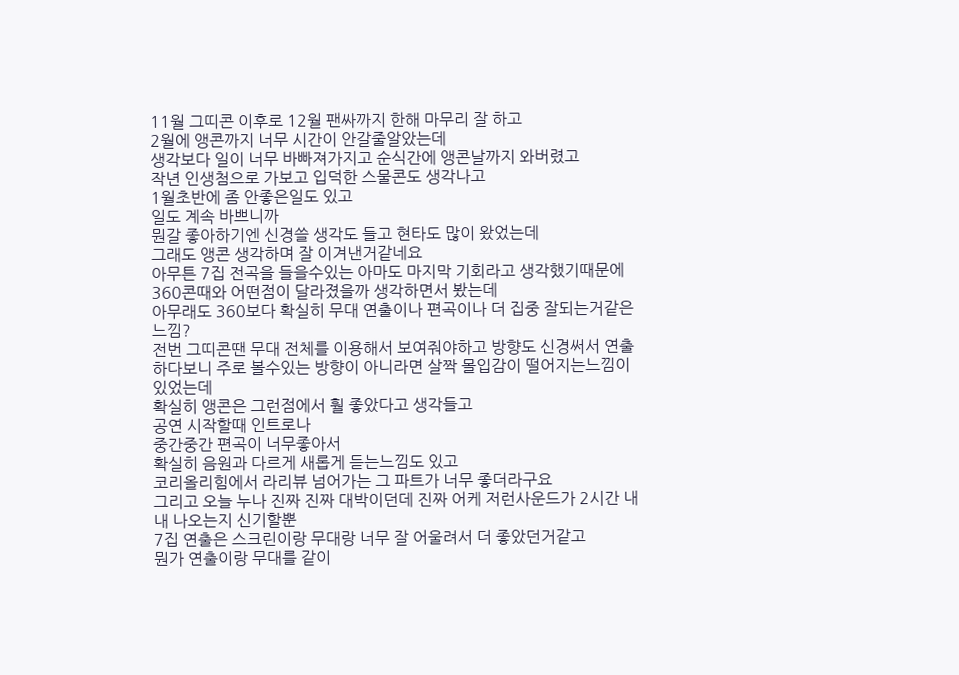11월 그띠콘 이후로 12월 팬싸까지 한해 마무리 잘 하고
2월에 앵콘까지 너무 시간이 안갈줄알았는데
생각보다 일이 너무 바빠져가지고 순식간에 앵콘날까지 와버렸고
작년 인생첨으로 가보고 입덕한 스물콘도 생각나고
1월초반에 좀 안좋은일도 있고
일도 계속 바쁘니까
뭔갈 좋아하기엔 신경쓸 생각도 들고 현타도 많이 왔었는데
그래도 앵콘 생각하며 잘 이겨낸거같네요
아무튼 7집 전곡을 들을수있는 아마도 마지막 기회라고 생각했기때문에
360콘때와 어떤점이 달라졌을까 생각하면서 봤는데
아무래도 360보다 확실히 무대 연출이나 편곡이나 더 집중 잘되는거같은느낌?
전번 그띠콘땐 무대 전체를 이용해서 보여줘야하고 방향도 신경써서 연출하다보니 주로 볼수있는 방향이 아니라면 살짝 몰입감이 떨어지는느낌이 있었는데
확실히 앵콘은 그런점에서 훨 좋았다고 생각들고
공연 시작할때 인트로나
중간중간 편곡이 너무좋아서
확실히 음원과 다르게 새롭게 듣는느낌도 있고
코리올리힘에서 라리뷰 넘어가는 그 파트가 너무 좋더라구요
그리고 오늘 누나 진짜 진짜 대박이던데 진짜 어케 저런사운드가 2시간 내내 나오는지 신기할뿐
7집 연출은 스크린이랑 무대랑 너무 잘 어울려서 더 좋았던거같고
뭔가 연출이랑 무대를 같이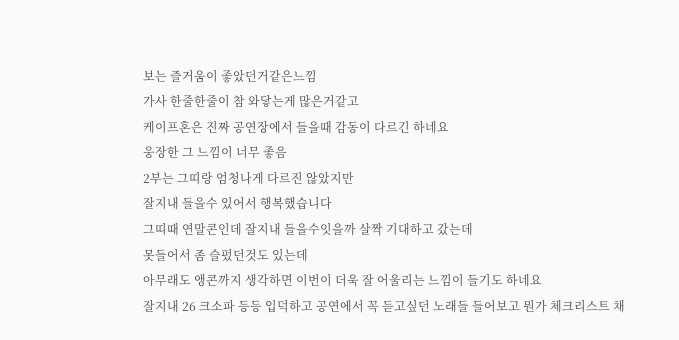보는 즐거움이 좋았던거같은느낌
가사 한줄한줄이 참 와닿는게 많은거같고
케이프혼은 진짜 공연장에서 들을때 감동이 다르긴 하네요
웅장한 그 느낌이 너무 좋음
2부는 그띠랑 엄청나게 다르진 않았지만
잘지내 들을수 있어서 행복했습니다
그띠때 연말콘인데 잘지내 들을수잇을까 살짝 기대하고 갔는데
못들어서 좀 슬펐던것도 있는데
아무래도 앵콘까지 생각하면 이번이 더욱 잘 어울리는 느낌이 들기도 하네요
잘지내 26 크소파 등등 입덕하고 공연에서 꼭 듣고싶던 노래들 들어보고 뭔가 체크리스트 채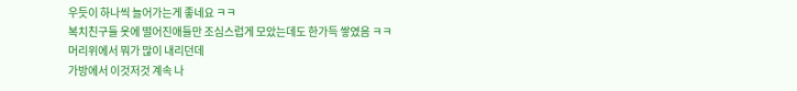우듯이 하나씩 늘어가는게 좋네요 ㅋㅋ
복치친구들 옷에 떨어진애들만 조심스럽게 모았는데도 한가득 쌓였음 ㅋㅋ
머리위에서 뭐가 많이 내리던데
가방에서 이것저것 계속 나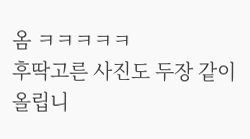옴 ㅋㅋㅋㅋㅋ
후딱고른 사진도 두장 같이 올립니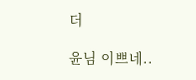더

윤님 이쁘네..